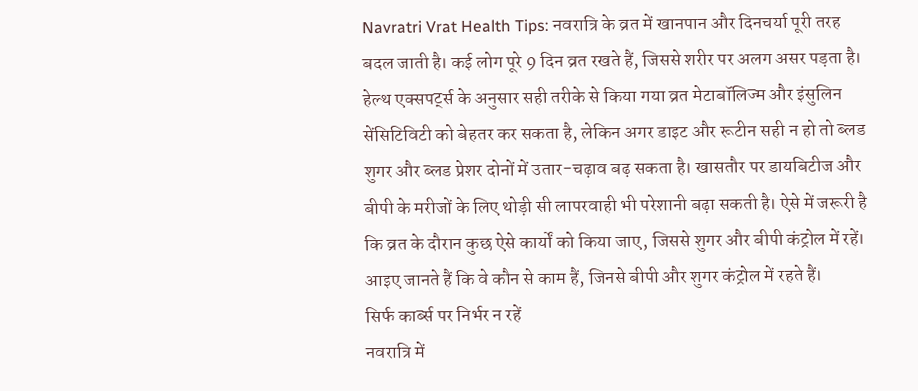Navratri Vrat Health Tips: नवरात्रि के व्रत में खानपान और दिनचर्या पूरी तरह बदल जाती है। कई लोग पूरे 9 दिन व्रत रखते हैं, जिससे शरीर पर अलग असर पड़ता है। हेल्थ एक्सपर्ट्स के अनुसार सही तरीके से किया गया व्रत मेटाबॉलिज्म और इंसुलिन सेंसिटिविटी को बेहतर कर सकता है, लेकिन अगर डाइट और रूटीन सही न हो तो ब्लड शुगर और ब्लड प्रेशर दोनों में उतार-चढ़ाव बढ़ सकता है। खासतौर पर डायबिटीज और बीपी के मरीजों के लिए थोड़ी सी लापरवाही भी परेशानी बढ़ा सकती है। ऐसे में जरूरी है कि व्रत के दौरान कुछ ऐसे कार्यों को किया जाए, जिससे शुगर और बीपी कंट्रोल में रहें। आइए जानते हैं कि वे कौन से काम हैं, जिनसे बीपी और शुगर कंट्रोल में रहते हैं।
सिर्फ कार्ब्स पर निर्भर न रहें
नवरात्रि में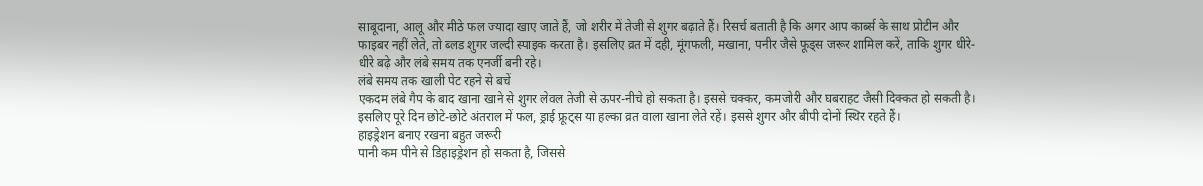साबूदाना, आलू और मीठे फल ज्यादा खाए जाते हैं, जो शरीर में तेजी से शुगर बढ़ाते हैं। रिसर्च बताती है कि अगर आप कार्ब्स के साथ प्रोटीन और फाइबर नहीं लेते, तो ब्लड शुगर जल्दी स्पाइक करता है। इसलिए व्रत में दही, मूंगफली, मखाना, पनीर जैसे फूड्स जरूर शामिल करें, ताकि शुगर धीरे-धीरे बढ़े और लंबे समय तक एनर्जी बनी रहे।
लंबे समय तक खाली पेट रहने से बचें
एकदम लंबे गैप के बाद खाना खाने से शुगर लेवल तेजी से ऊपर-नीचे हो सकता है। इससे चक्कर, कमजोरी और घबराहट जैसी दिक्कत हो सकती है। इसलिए पूरे दिन छोटे-छोटे अंतराल में फल, ड्राई फ्रूट्स या हल्का व्रत वाला खाना लेते रहें। इससे शुगर और बीपी दोनों स्थिर रहते हैं।
हाइड्रेशन बनाए रखना बहुत जरूरी
पानी कम पीने से डिहाइड्रेशन हो सकता है, जिससे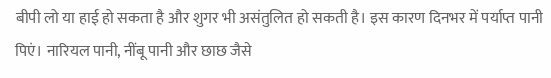बीपी लो या हाई हो सकता है और शुगर भी असंतुलित हो सकती है। इस कारण दिनभर में पर्याप्त पानी पिएं। नारियल पानी, नींबू पानी और छाछ जैसे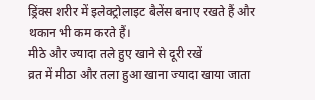ड्रिंक्स शरीर में इलेक्ट्रोलाइट बैलेंस बनाए रखते हैं और थकान भी कम करते हैं।
मीठे और ज्यादा तले हुए खाने से दूरी रखें
व्रत में मीठा और तला हुआ खाना ज्यादा खाया जाता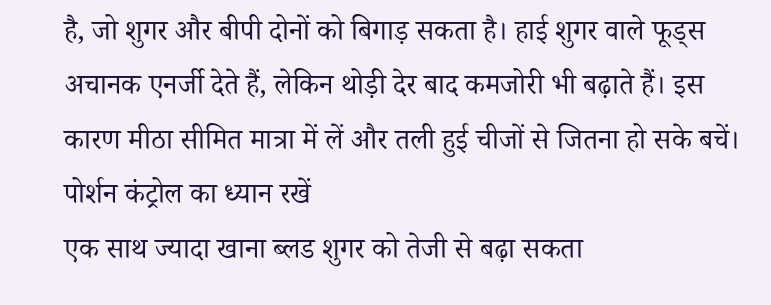है, जो शुगर और बीपी दोनों को बिगाड़ सकता है। हाई शुगर वाले फूड्स अचानक एनर्जी देते हैं, लेकिन थोड़ी देर बाद कमजोरी भी बढ़ाते हैं। इस कारण मीठा सीमित मात्रा में लें और तली हुई चीजों से जितना हो सके बचें।
पोर्शन कंट्रोल का ध्यान रखें
एक साथ ज्यादा खाना ब्लड शुगर को तेजी से बढ़ा सकता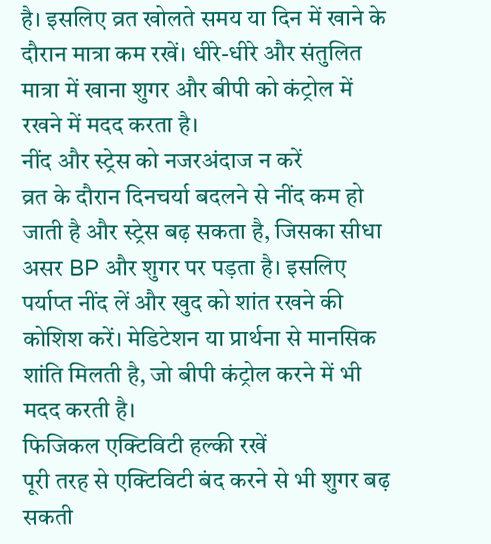है। इसलिए व्रत खोलते समय या दिन में खाने के दौरान मात्रा कम रखें। धीरे-धीरे और संतुलित मात्रा में खाना शुगर और बीपी को कंट्रोल में रखने में मदद करता है।
नींद और स्ट्रेस को नजरअंदाज न करें
व्रत के दौरान दिनचर्या बदलने से नींद कम हो जाती है और स्ट्रेस बढ़ सकता है, जिसका सीधा असर BP और शुगर पर पड़ता है। इसलिए पर्याप्त नींद लें और खुद को शांत रखने की कोशिश करें। मेडिटेशन या प्रार्थना से मानसिक शांति मिलती है, जो बीपी कंट्रोल करने में भी मदद करती है।
फिजिकल एक्टिविटी हल्की रखें
पूरी तरह से एक्टिविटी बंद करने से भी शुगर बढ़ सकती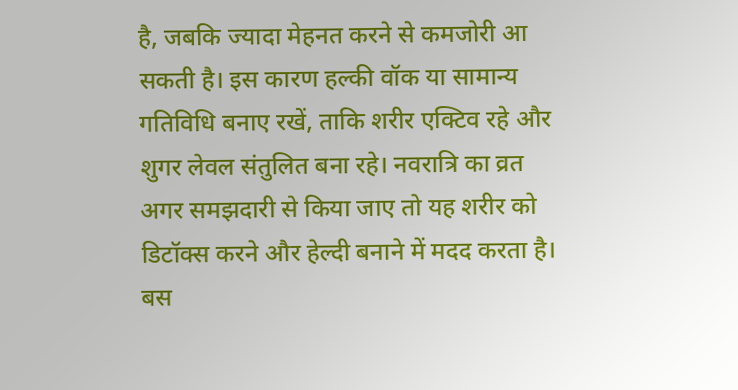है, जबकि ज्यादा मेहनत करने से कमजोरी आ सकती है। इस कारण हल्की वॉक या सामान्य गतिविधि बनाए रखें, ताकि शरीर एक्टिव रहे और शुगर लेवल संतुलित बना रहे। नवरात्रि का व्रत अगर समझदारी से किया जाए तो यह शरीर को डिटॉक्स करने और हेल्दी बनाने में मदद करता है। बस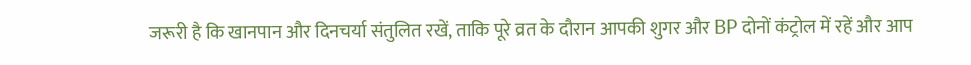जरूरी है कि खानपान और दिनचर्या संतुलित रखें, ताकि पूरे व्रत के दौरान आपकी शुगर और BP दोनों कंट्रोल में रहें और आप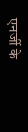एनर्जी के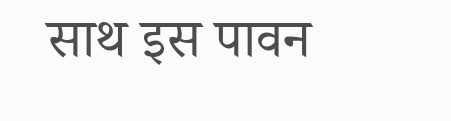साथ इस पावन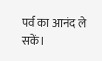पर्व का आनंद ले सकें।